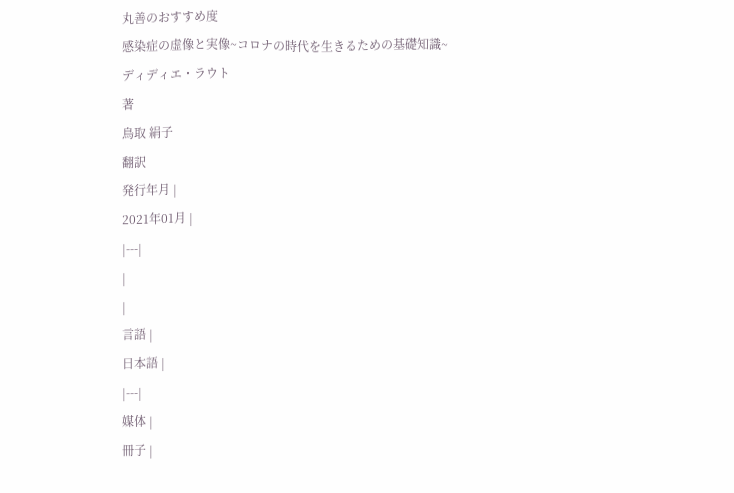丸善のおすすめ度
感染症の虚像と実像~コロナの時代を生きるための基礎知識~
ディディエ・ラウト
著
鳥取 絹子
翻訳
発行年月 |
2021年01月 |
|---|
|
|
言語 |
日本語 |
|---|
媒体 |
冊子 |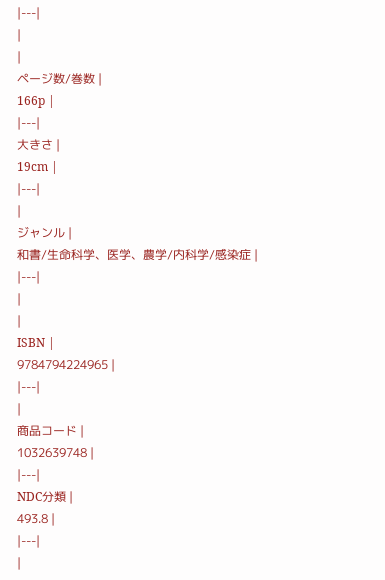|---|
|
|
ページ数/巻数 |
166p |
|---|
大きさ |
19cm |
|---|
|
ジャンル |
和書/生命科学、医学、農学/内科学/感染症 |
|---|
|
|
ISBN |
9784794224965 |
|---|
|
商品コード |
1032639748 |
|---|
NDC分類 |
493.8 |
|---|
|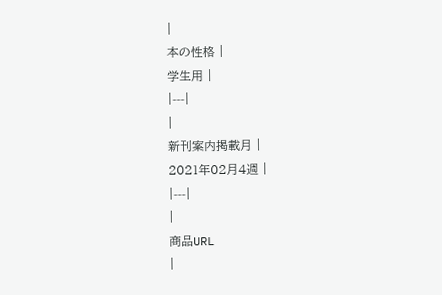|
本の性格 |
学生用 |
|---|
|
新刊案内掲載月 |
2021年02月4週 |
|---|
|
商品URL
|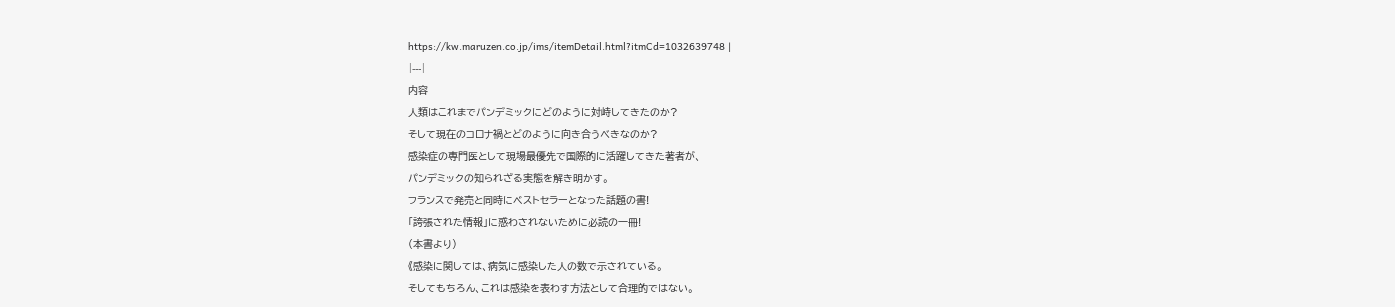https://kw.maruzen.co.jp/ims/itemDetail.html?itmCd=1032639748 |
|---|
内容
人類はこれまでパンデミックにどのように対峙してきたのか?
そして現在のコロナ禍とどのように向き合うべきなのか?
感染症の専門医として現場最優先で国際的に活躍してきた著者が、
パンデミックの知られざる実態を解き明かす。
フランスで発売と同時にベストセラーとなった話題の書!
「誇張された情報」に惑わされないために必読の一冊!
(本書より)
《感染に関しては、病気に感染した人の数で示されている。
そしてもちろん、これは感染を表わす方法として合理的ではない。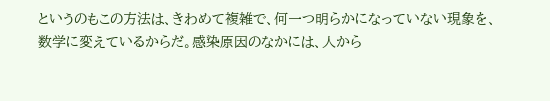というのもこの方法は、きわめて複雑で、何一つ明らかになっていない現象を、
数学に変えているからだ。感染原因のなかには、人から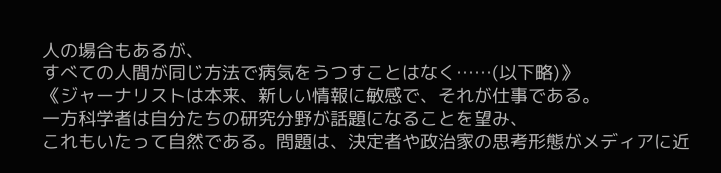人の場合もあるが、
すべての人間が同じ方法で病気をうつすことはなく……(以下略)》
《ジャーナリストは本来、新しい情報に敏感で、それが仕事である。
一方科学者は自分たちの研究分野が話題になることを望み、
これもいたって自然である。問題は、決定者や政治家の思考形態がメディアに近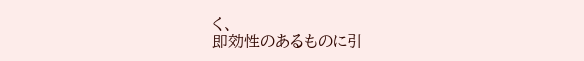く、
即効性のあるものに引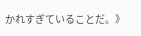かれすぎていることだ。》